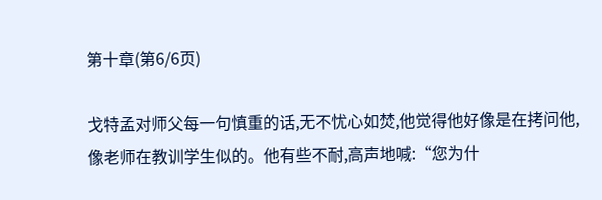第十章(第6/6页)

戈特孟对师父每一句慎重的话,无不忧心如焚,他觉得他好像是在拷问他,像老师在教训学生似的。他有些不耐,高声地喊:“您为什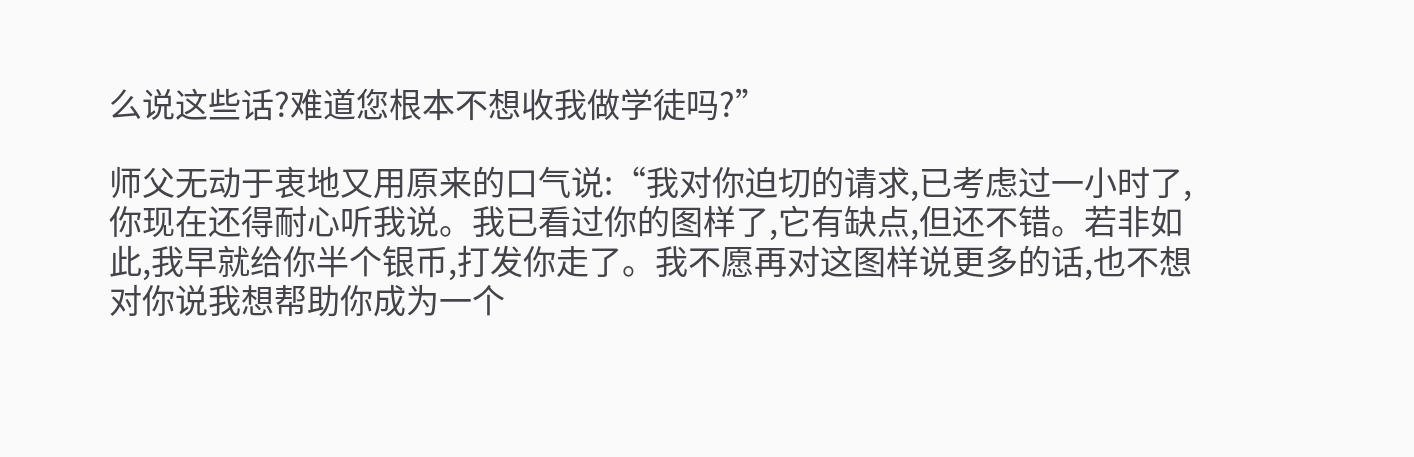么说这些话?难道您根本不想收我做学徒吗?”

师父无动于衷地又用原来的口气说:“我对你迫切的请求,已考虑过一小时了,你现在还得耐心听我说。我已看过你的图样了,它有缺点,但还不错。若非如此,我早就给你半个银币,打发你走了。我不愿再对这图样说更多的话,也不想对你说我想帮助你成为一个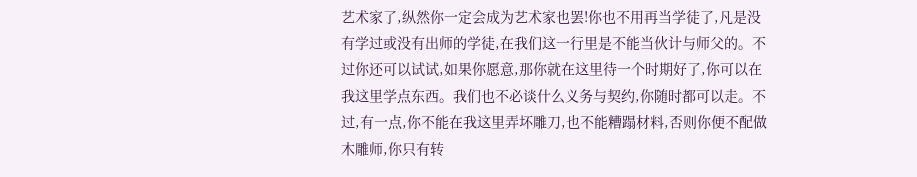艺术家了,纵然你一定会成为艺术家也罢!你也不用再当学徒了,凡是没有学过或没有出师的学徒,在我们这一行里是不能当伙计与师父的。不过你还可以试试,如果你愿意,那你就在这里待一个时期好了,你可以在我这里学点东西。我们也不必谈什么义务与契约,你随时都可以走。不过,有一点,你不能在我这里弄坏雕刀,也不能糟蹋材料,否则你便不配做木雕师,你只有转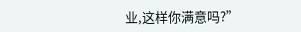业,这样你满意吗?”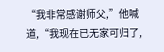“我非常感谢师父,”他喊道,“我现在已无家可归了,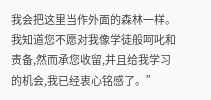我会把这里当作外面的森林一样。我知道您不愿对我像学徒般呵叱和责备,然而承您收留,并且给我学习的机会,我已经衷心铭感了。”